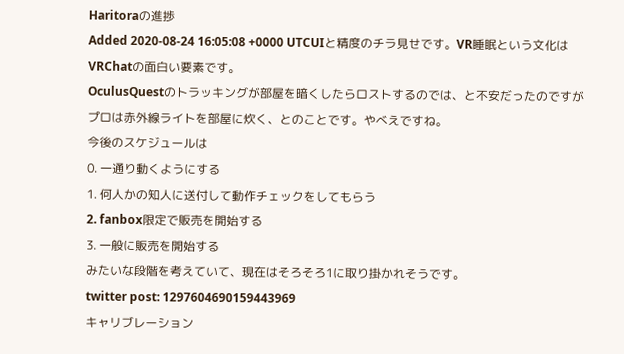Haritoraの進捗
Added 2020-08-24 16:05:08 +0000 UTCUIと精度のチラ見せです。VR睡眠という文化はVRChatの面白い要素です。
OculusQuestのトラッキングが部屋を暗くしたらロストするのでは、と不安だったのですがプロは赤外線ライトを部屋に炊く、とのことです。やべえですね。
今後のスケジュールは
0. 一通り動くようにする
1. 何人かの知人に送付して動作チェックをしてもらう
2. fanbox限定で販売を開始する
3. 一般に販売を開始する
みたいな段階を考えていて、現在はそろそろ1に取り掛かれそうです。
twitter post: 1297604690159443969
キャリブレーション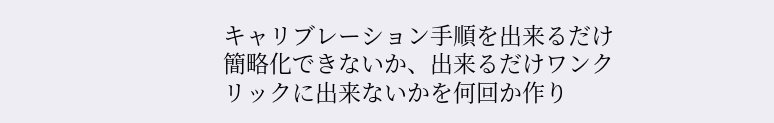キャリブレーション手順を出来るだけ簡略化できないか、出来るだけワンクリックに出来ないかを何回か作り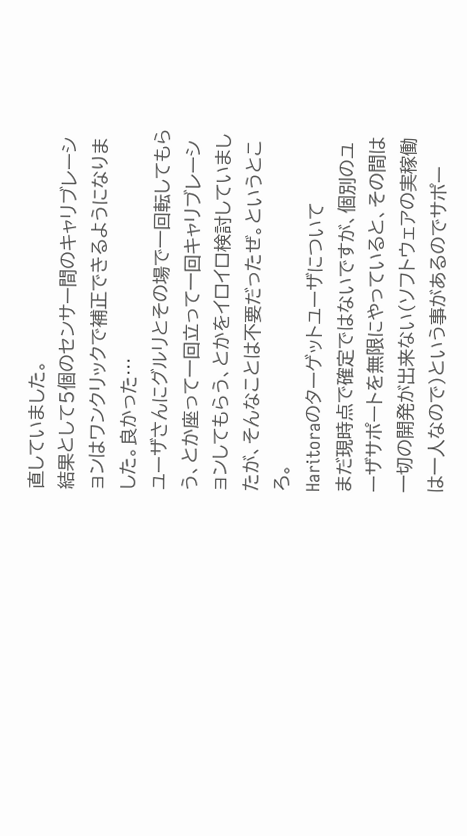直していました。
結果として5個のセンサー間のキャリブレーションはワンクリックで補正できるようになりました。良かった…
ユーザさんにグルリとその場で一回転してもらう、とか座って一回立って一回キャリブレーションしてもらう、とかをイロイロ検討していましたが、そんなことは不要だったぜ。というところ。
Haritoraのターゲットユーザについて
まだ現時点で確定ではないですが、個別のユーザサポートを無限にやっていると、その間は一切の開発が出来ない(ソフトウェアの実稼働は一人なので)という事があるのでサポー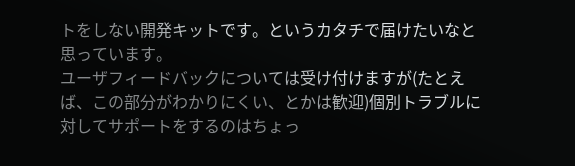トをしない開発キットです。というカタチで届けたいなと思っています。
ユーザフィードバックについては受け付けますが(たとえば、この部分がわかりにくい、とかは歓迎)個別トラブルに対してサポートをするのはちょっ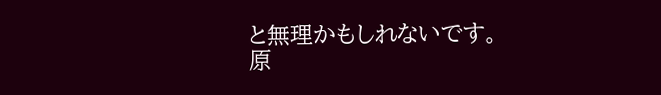と無理かもしれないです。
原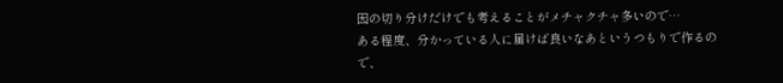因の切り分けだけでも考えることがメチャクチャ多いので…
ある程度、分かっている人に届けば良いなあというつもりで作るので、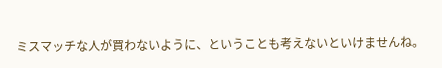ミスマッチな人が買わないように、ということも考えないといけませんね。